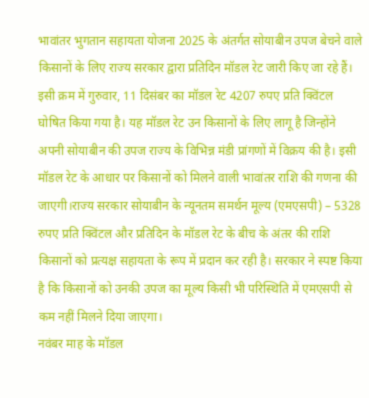भावांतर भुगतान सहायता योजना 2025 के अंतर्गत सोयाबीन उपज बेचने वाले किसानों के लिए राज्य सरकार द्वारा प्रतिदिन मॉडल रेट जारी किए जा रहे हैं। इसी क्रम में गुरुवार, 11 दिसंबर का मॉडल रेट 4207 रुपए प्रति क्विंटल घोषित किया गया है। यह मॉडल रेट उन किसानों के लिए लागू है जिन्होंने अपनी सोयाबीन की उपज राज्य के विभिन्न मंडी प्रांगणों में विक्रय की है। इसी मॉडल रेट के आधार पर किसानों को मिलने वाली भावांतर राशि की गणना की जाएगी।राज्य सरकार सोयाबीन के न्यूनतम समर्थन मूल्य (एमएसपी) – 5328 रुपए प्रति क्विंटल और प्रतिदिन के मॉडल रेट के बीच के अंतर की राशि किसानों को प्रत्यक्ष सहायता के रूप में प्रदान कर रही है। सरकार ने स्पष्ट किया है कि किसानों को उनकी उपज का मूल्य किसी भी परिस्थिति में एमएसपी से कम नहीं मिलने दिया जाएगा।
नवंबर माह के मॉडल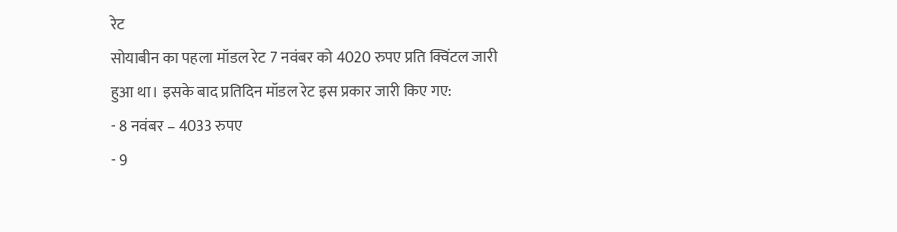रेट
सोयाबीन का पहला मॉडल रेट 7 नवंबर को 4020 रुपए प्रति क्विंटल जारी हुआ था। इसके बाद प्रतिदिन मॉडल रेट इस प्रकार जारी किए गए:
- 8 नवंबर – 4033 रुपए
- 9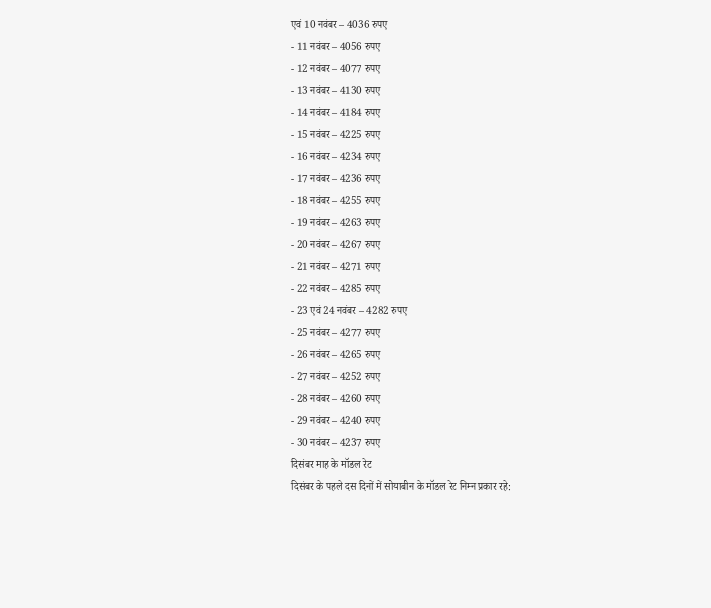एवं 10 नवंबर – 4036 रुपए
- 11 नवंबर – 4056 रुपए
- 12 नवंबर – 4077 रुपए
- 13 नवंबर – 4130 रुपए
- 14 नवंबर – 4184 रुपए
- 15 नवंबर – 4225 रुपए
- 16 नवंबर – 4234 रुपए
- 17 नवंबर – 4236 रुपए
- 18 नवंबर – 4255 रुपए
- 19 नवंबर – 4263 रुपए
- 20 नवंबर – 4267 रुपए
- 21 नवंबर – 4271 रुपए
- 22 नवंबर – 4285 रुपए
- 23 एवं 24 नवंबर – 4282 रुपए
- 25 नवंबर – 4277 रुपए
- 26 नवंबर – 4265 रुपए
- 27 नवंबर – 4252 रुपए
- 28 नवंबर – 4260 रुपए
- 29 नवंबर – 4240 रुपए
- 30 नवंबर – 4237 रुपए
दिसंबर माह के मॉडल रेट
दिसंबर के पहले दस दिनों में सोयाबीन के मॉडल रेट निम्न प्रकार रहे: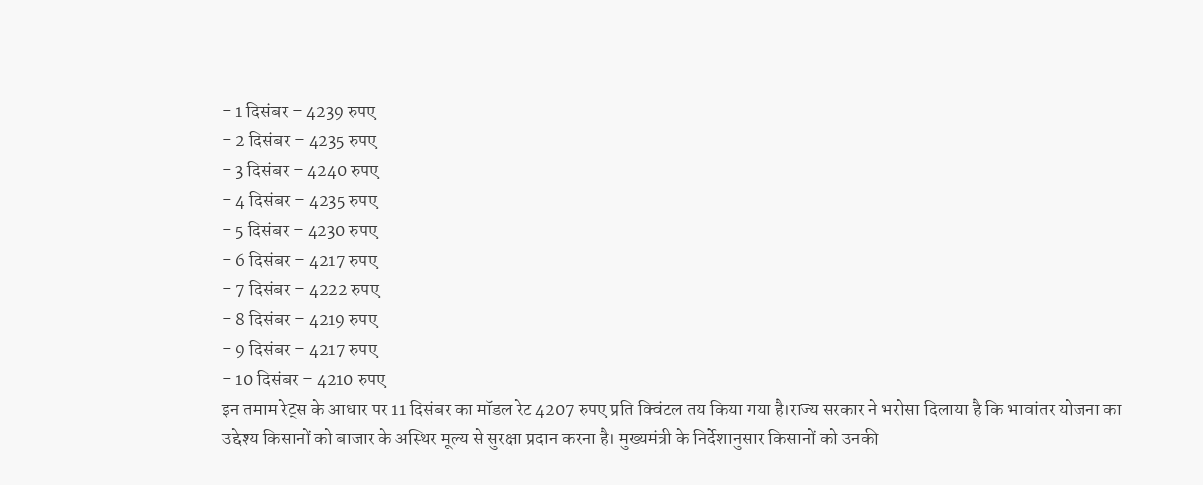- 1 दिसंबर – 4239 रुपए
- 2 दिसंबर – 4235 रुपए
- 3 दिसंबर – 4240 रुपए
- 4 दिसंबर – 4235 रुपए
- 5 दिसंबर – 4230 रुपए
- 6 दिसंबर – 4217 रुपए
- 7 दिसंबर – 4222 रुपए
- 8 दिसंबर – 4219 रुपए
- 9 दिसंबर – 4217 रुपए
- 10 दिसंबर – 4210 रुपए
इन तमाम रेट्स के आधार पर 11 दिसंबर का मॉडल रेट 4207 रुपए प्रति क्विंटल तय किया गया है।राज्य सरकार ने भरोसा दिलाया है कि भावांतर योजना का उद्देश्य किसानों को बाजार के अस्थिर मूल्य से सुरक्षा प्रदान करना है। मुख्यमंत्री के निर्देशानुसार किसानों को उनकी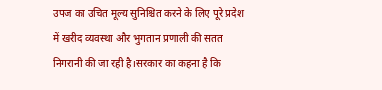उपज का उचित मूल्य सुनिश्चित करने के लिए पूरे प्रदेश में खरीद व्यवस्था और भुगतान प्रणाली की सतत निगरानी की जा रही है।सरकार का कहना है कि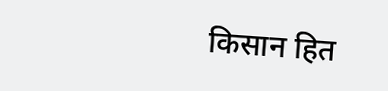किसान हित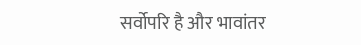सर्वोपरि है और भावांतर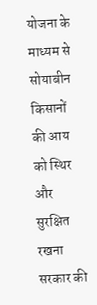योजना के माध्यम से सोयाबीन किसानों की आय को स्थिर और सुरक्षित रखना सरकार की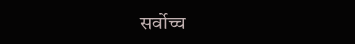सर्वोच्च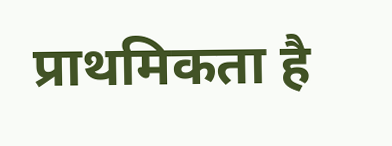प्राथमिकता है